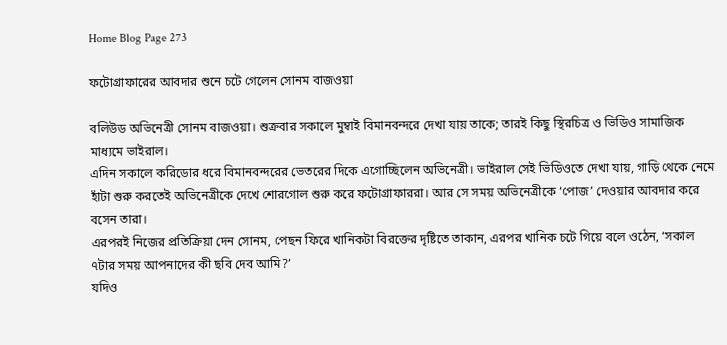Home Blog Page 273

ফটোগ্রাফারের আবদার শুনে চটে গেলেন সোনম বাজওয়া

বলিউড অভিনেত্রী সোনম বাজওয়া। শুক্রবার সকালে মুম্বাই বিমানবন্দরে দেখা যায় তাকে; তারই কিছু স্থিরচিত্র ও ভিডিও সামাজিক মাধ্যমে ভাইরাল।
এদিন সকালে করিডোর ধরে বিমানবন্দরের ভেতরের দিকে এগোচ্ছিলেন অভিনেত্রী। ভাইরাল সেই ভিডিওতে দেখা যায়, গাড়ি থেকে নেমে হাঁটা শুরু করতেই অভিনেত্রীকে দেখে শোরগোল শুরু করে ফটোগ্রাফাররা। আর সে সময় অভিনেত্রীকে ‘পোজ’ দেওয়ার আবদার করে বসেন তারা।
এরপরই নিজের প্রতিক্রিয়া দেন সোনম, পেছন ফিরে খানিকটা বিরক্তের দৃষ্টিতে তাকান, এরপর খানিক চটে গিয়ে বলে ওঠেন, ‘সকাল ৭টার সময় আপনাদের কী ছবি দেব আমি?’
যদিও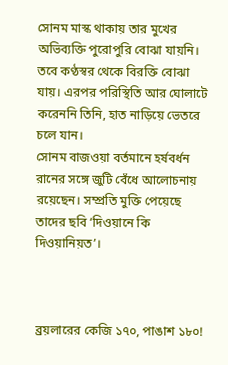সোনম মাস্ক থাকায় তার মুখের অভিব্যক্তি পুরোপুরি বোঝা যায়নি। তবে কণ্ঠস্বর থেকে বিরক্তি বোঝা যায়। এরপর পরিস্থিতি আর ঘোলাটে করেননি তিনি, হাত নাড়িয়ে ভেতরে চলে যান।
সোনম বাজওয়া বর্তমানে হর্ষবর্ধন রানের সঙ্গে জুটি বেঁধে আলোচনায় রয়েছেন। সম্প্রতি মুক্তি পেয়েছে তাদের ছবি ‘দিওয়ানে কি দিওয়ানিয়ত’।



ব্রয়লারের কেজি ১৭০, পাঙাশ ১৮০!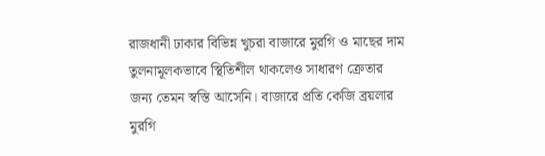রাজধানী ঢাকার বিভিন্ন খুচরা বাজারে মুরগি ও মাছের দাম তুলনামূলকভাবে স্থিতিশীল থাকলেও সাধারণ ক্রেতার জন্য তেমন স্বস্তি আসেনি। বাজারে প্রতি কেজি ব্রয়লার মুরগি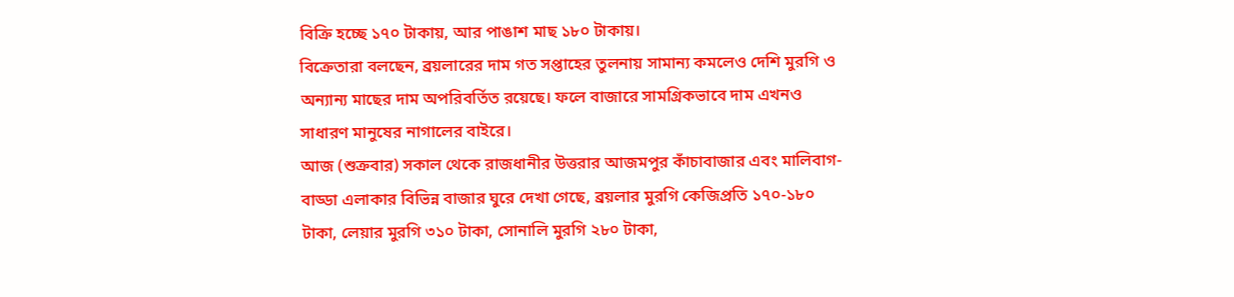বিক্রি হচ্ছে ১৭০ টাকায়, আর পাঙাশ মাছ ১৮০ টাকায়।
বিক্রেতারা বলছেন, ব্রয়লারের দাম গত সপ্তাহের তুলনায় সামান্য কমলেও দেশি মুরগি ও অন্যান্য মাছের দাম অপরিবর্তিত রয়েছে। ফলে বাজারে সামগ্রিকভাবে দাম এখনও সাধারণ মানুষের নাগালের বাইরে।
আজ (শুক্রবার) সকাল থেকে রাজধানীর উত্তরার আজমপুর কাঁচাবাজার এবং মালিবাগ-বাড্ডা এলাকার বিভিন্ন বাজার ঘুরে দেখা গেছে, ব্রয়লার মুরগি কেজিপ্রতি ১৭০-১৮০ টাকা, লেয়ার মুরগি ৩১০ টাকা, সোনালি মুরগি ২৮০ টাকা,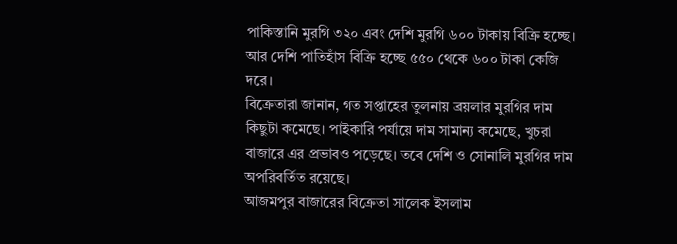পাকিস্তানি মুরগি ৩২০ এবং দেশি মুরগি ৬০০ টাকায় বিক্রি হচ্ছে। আর দেশি পাতিহাঁস বিক্রি হচ্ছে ৫৫০ থেকে ৬০০ টাকা কেজি দরে।
বিক্রেতারা জানান, গত সপ্তাহের তুলনায় ব্রয়লার মুরগির দাম কিছুটা কমেছে। পাইকারি পর্যায়ে দাম সামান্য কমেছে, খুচরা বাজারে এর প্রভাবও পড়েছে। তবে দেশি ও সোনালি মুরগির দাম অপরিবর্তিত রয়েছে।
আজমপুর বাজারের বিক্রেতা সালেক ইসলাম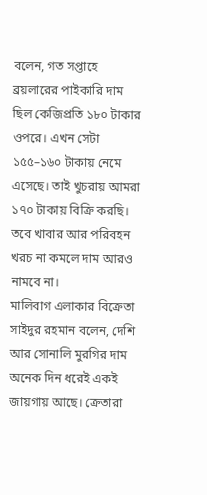বলেন, গত সপ্তাহে ব্রয়লারের পাইকারি দাম ছিল কেজিপ্রতি ১৮০ টাকার ওপরে। এখন সেটা ১৫৫–১৬০ টাকায় নেমে এসেছে। তাই খুচরায় আমরা ১৭০ টাকায় বিক্রি করছি। তবে খাবার আর পরিবহন খরচ না কমলে দাম আরও নামবে না।
মালিবাগ এলাকার বিক্রেতা সাইদুর রহমান বলেন, দেশি আর সোনালি মুরগির দাম অনেক দিন ধরেই একই জায়গায় আছে। ক্রেতারা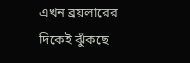এখন ব্রয়লারের দিকেই ঝুঁকছে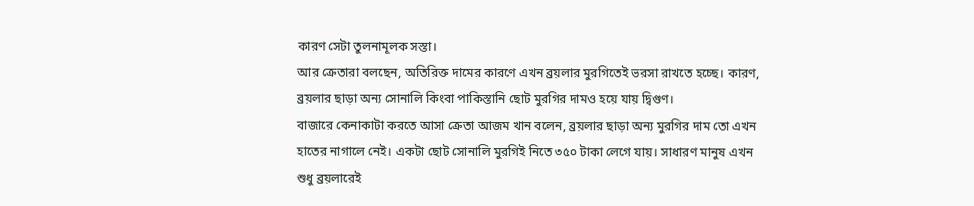কারণ সেটা তুলনামূলক সস্তা।
আর ক্রেতারা বলছেন, অতিরিক্ত দামের কারণে এখন ব্রয়লার মুরগিতেই ভরসা রাখতে হচ্ছে। কারণ, ব্রয়লার ছাড়া অন্য সোনালি কিংবা পাকিস্তানি ছোট মুরগির দামও হয়ে যায় দ্বিগুণ।
বাজারে কেনাকাটা করতে আসা ক্রেতা আজম খান বলেন, ব্রয়লার ছাড়া অন্য মুরগির দাম তো এখন হাতের নাগালে নেই। একটা ছোট সোনালি মুরগিই নিতে ৩৫০ টাকা লেগে যায়। সাধারণ মানুষ এখন শুধু ব্রয়লারেই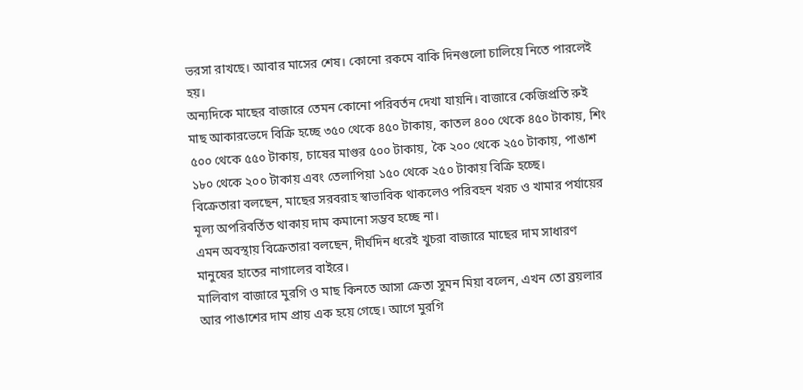ভরসা রাখছে। আবার মাসের শেষ। কোনো রকমে বাকি দিনগুলো চালিয়ে নিতে পারলেই হয়।
অন্যদিকে মাছের বাজারে তেমন কোনো পরিবর্তন দেখা যায়নি। বাজারে কেজিপ্রতি রুই মাছ আকারভেদে বিক্রি হচ্ছে ৩৫০ থেকে ৪৫০ টাকায়, কাতল ৪০০ থেকে ৪৫০ টাকায়, শিং ৫০০ থেকে ৫৫০ টাকায়, চাষের মাগুর ৫০০ টাকায়, কৈ ২০০ থেকে ২৫০ টাকায়, পাঙাশ ১৮০ থেকে ২০০ টাকায় এবং তেলাপিয়া ১৫০ থেকে ২৫০ টাকায় বিক্রি হচ্ছে।
বিক্রেতারা বলছেন, মাছের সরবরাহ স্বাভাবিক থাকলেও পরিবহন খরচ ও খামার পর্যায়ের মূল্য অপরিবর্তিত থাকায় দাম কমানো সম্ভব হচ্ছে না।
এমন অবস্থায় বিক্রেতারা বলছেন, দীর্ঘদিন ধরেই খুচরা বাজারে মাছের দাম সাধারণ মানুষের হাতের নাগালের বাইরে।
মালিবাগ বাজারে মুরগি ও মাছ কিনতে আসা ক্রেতা সুমন মিয়া বলেন, এখন তো ব্রয়লার আর পাঙাশের দাম প্রায় এক হয়ে গেছে। আগে মুরগি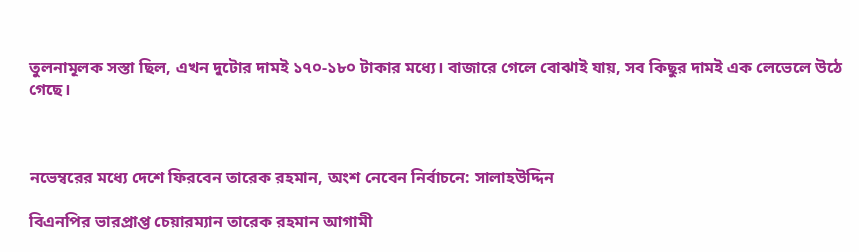তুলনামূলক সস্তা ছিল, এখন দুটোর দামই ১৭০-১৮০ টাকার মধ্যে। বাজারে গেলে বোঝাই যায়, সব কিছুর দামই এক লেভেলে উঠে গেছে।



নভেম্বরের মধ্যে দেশে ফিরবেন তারেক রহমান, অংশ নেবেন নির্বাচনে: সালাহউদ্দিন

বিএনপির ভারপ্রাপ্ত চেয়ারম্যান তারেক রহমান আগামী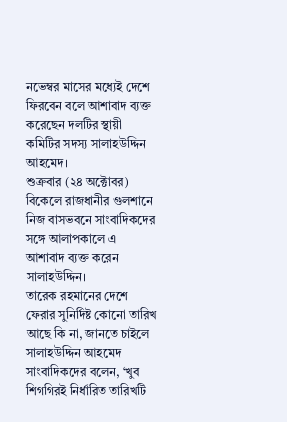নভেম্বর মাসের মধ্যেই দেশে ফিরবেন বলে আশাবাদ ব্যক্ত করেছেন দলটির স্থায়ী কমিটির সদস্য সালাহউদ্দিন আহমেদ।
শুক্রবার (২৪ অক্টোবর) বিকেলে রাজধানীর গুলশানে নিজ বাসভবনে সাংবাদিকদের সঙ্গে আলাপকালে এ আশাবাদ ব্যক্ত করেন সালাহউদ্দিন।
তারেক রহমানের দেশে ফেরার সুনির্দিষ্ট কোনো তারিখ আছে কি না, জানতে চাইলে সালাহউদ্দিন আহমেদ সাংবাদিকদের বলেন, ‘খুব শিগগিরই নির্ধারিত তারিখটি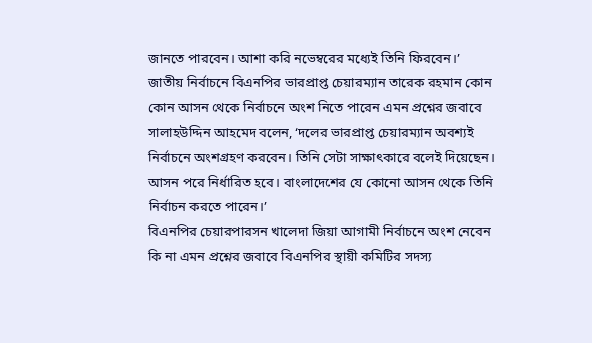জানতে পারবেন। আশা করি নভেম্বরের মধ্যেই তিনি ফিরবেন।’
জাতীয় নির্বাচনে বিএনপির ভারপ্রাপ্ত চেয়ারম্যান তারেক রহমান কোন কোন আসন থেকে নির্বাচনে অংশ নিতে পারেন এমন প্রশ্নের জবাবে সালাহউদ্দিন আহমেদ বলেন, ‘দলের ভারপ্রাপ্ত চেয়ারম্যান অবশ্যই নির্বাচনে অংশগ্রহণ করবেন। তিনি সেটা সাক্ষাৎকারে বলেই দিয়েছেন। আসন পরে নির্ধারিত হবে। বাংলাদেশের যে কোনো আসন থেকে তিনি নির্বাচন করতে পারেন।’
বিএনপির চেয়ারপারসন খালেদা জিয়া আগামী নির্বাচনে অংশ নেবেন কি না এমন প্রশ্নের জবাবে বিএনপির স্থায়ী কমিটির সদস্য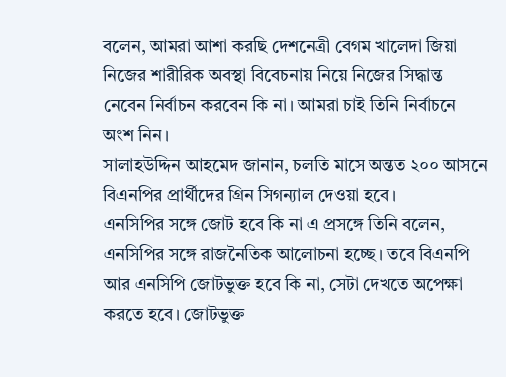বলেন, আমরা আশা করছি দেশনেত্রী বেগম খালেদা জিয়া নিজের শারীরিক অবস্থা বিবেচনায় নিয়ে নিজের সিদ্ধান্ত নেবেন নির্বাচন করবেন কি না। আমরা চাই তিনি নির্বাচনে অংশ নিন।
সালাহউদ্দিন আহমেদ জানান, চলতি মাসে অন্তত ২০০ আসনে বিএনপির প্রার্থীদের গ্রিন সিগন্যাল দেওয়া হবে।
এনসিপির সঙ্গে জোট হবে কি না এ প্রসঙ্গে তিনি বলেন, এনসিপির সঙ্গে রাজনৈতিক আলোচনা হচ্ছে। তবে বিএনপি আর এনসিপি জোটভুক্ত হবে কি না, সেটা দেখতে অপেক্ষা করতে হবে। জোটভুক্ত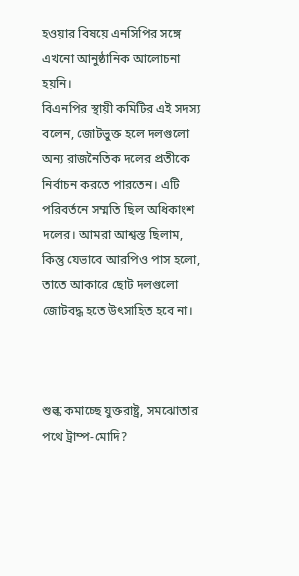হওয়ার বিষয়ে এনসিপির সঙ্গে এখনো আনুষ্ঠানিক আলোচনা হয়নি।
বিএনপির স্থায়ী কমিটির এই সদস্য বলেন, জোটভুক্ত হলে দলগুলো অন্য রাজনৈতিক দলের প্রতীকে নির্বাচন করতে পারতেন। এটি পরিবর্তনে সম্মতি ছিল অধিকাংশ দলের। আমরা আশ্বস্ত ছিলাম, কিন্তু যেভাবে আরপিও পাস হলো, তাতে আকারে ছোট দলগুলো জোটবদ্ধ হতে উৎসাহিত হবে না।



শুল্ক কমাচ্ছে যুক্তরাষ্ট্র, সমঝোতার পথে ট্রাম্প-মোদি?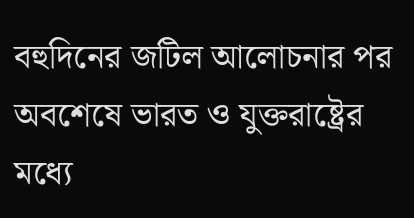বহুদিনের জটিল আলোচনার পর অবশেষে ভারত ও যুক্তরাষ্ট্রের মধ্যে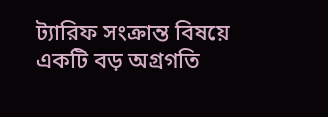ট্যারিফ সংক্রান্ত বিষয়ে একটি বড় অগ্রগতি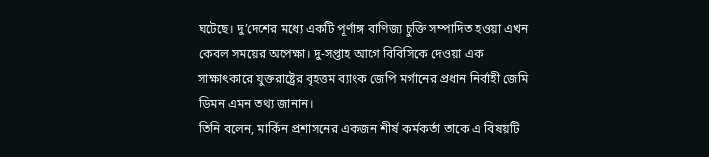ঘটেছে। দু’দেশের মধ্যে একটি পূর্ণাঙ্গ বাণিজ্য চুক্তি সম্পাদিত হওয়া এখন কেবল সময়ের অপেক্ষা। দু-সপ্তাহ আগে বিবিসিকে দেওয়া এক সাক্ষাৎকারে যুক্তরাষ্ট্রের বৃহত্তম ব্যাংক জেপি মর্গানের প্রধান নির্বাহী জেমি ডিমন এমন তথ্য জানান।
তিনি বলেন, মার্কিন প্রশাসনের একজন শীর্ষ কর্মকর্তা তাকে এ বিষয়টি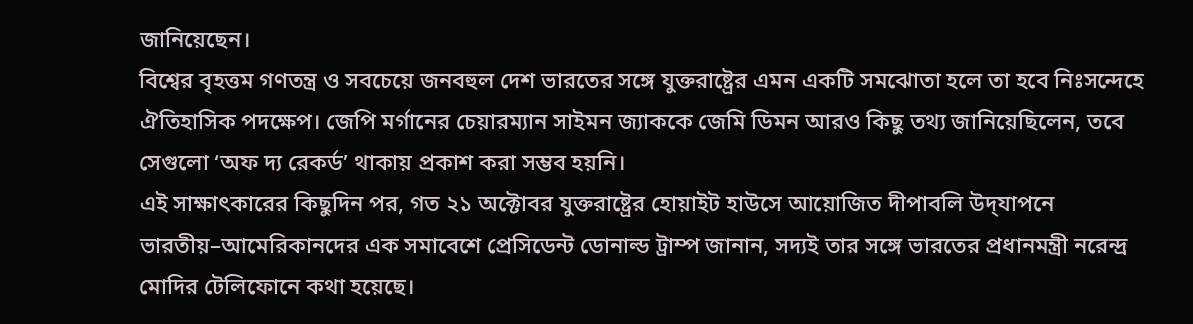জানিয়েছেন।
বিশ্বের বৃহত্তম গণতন্ত্র ও সবচেয়ে জনবহুল দেশ ভারতের সঙ্গে যুক্তরাষ্ট্রের এমন একটি সমঝোতা হলে তা হবে নিঃসন্দেহে ঐতিহাসিক পদক্ষেপ। জেপি মর্গানের চেয়ারম্যান সাইমন জ্যাককে জেমি ডিমন আরও কিছু তথ্য জানিয়েছিলেন, তবে সেগুলো ‘অফ দ্য রেকর্ড’ থাকায় প্রকাশ করা সম্ভব হয়নি।
এই সাক্ষাৎকারের কিছুদিন পর, গত ২১ অক্টোবর যুক্তরাষ্ট্রের হোয়াইট হাউসে আয়োজিত দীপাবলি উদ্‌যাপনে ভারতীয়–আমেরিকানদের এক সমাবেশে প্রেসিডেন্ট ডোনাল্ড ট্রাম্প জানান, সদ্যই তার সঙ্গে ভারতের প্রধানমন্ত্রী নরেন্দ্র মোদির টেলিফোনে কথা হয়েছে।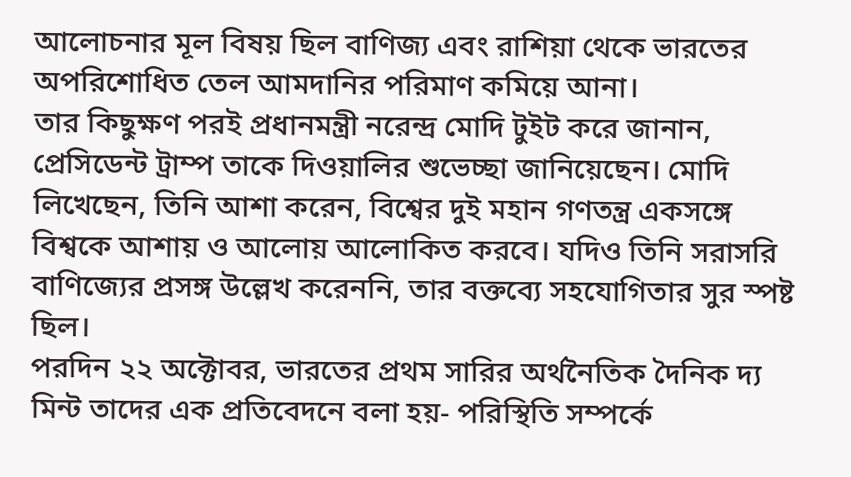আলোচনার মূল বিষয় ছিল বাণিজ্য এবং রাশিয়া থেকে ভারতের অপরিশোধিত তেল আমদানির পরিমাণ কমিয়ে আনা।
তার কিছুক্ষণ পরই প্রধানমন্ত্রী নরেন্দ্র মোদি টুইট করে জানান, প্রেসিডেন্ট ট্রাম্প তাকে দিওয়ালির শুভেচ্ছা জানিয়েছেন। মোদি লিখেছেন, তিনি আশা করেন, বিশ্বের দুই মহান গণতন্ত্র একসঙ্গে বিশ্বকে আশায় ও আলোয় আলোকিত করবে। যদিও তিনি সরাসরি বাণিজ্যের প্রসঙ্গ উল্লেখ করেননি, তার বক্তব্যে সহযোগিতার সুর স্পষ্ট ছিল।
পরদিন ২২ অক্টোবর, ভারতের প্রথম সারির অর্থনৈতিক দৈনিক দ্য মিন্ট তাদের এক প্রতিবেদনে বলা হয়- পরিস্থিতি সম্পর্কে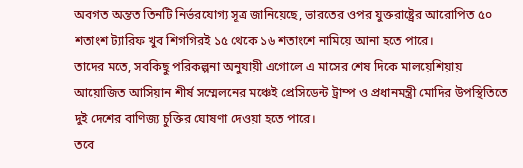অবগত অন্তত তিনটি নির্ভরযোগ্য সূত্র জানিয়েছে, ভারতের ওপর যুক্তরাষ্ট্রের আরোপিত ৫০ শতাংশ ট্যারিফ খুব শিগগিরই ১৫ থেকে ১৬ শতাংশে নামিয়ে আনা হতে পারে।
তাদের মতে, সবকিছু পরিকল্পনা অনুযায়ী এগোলে এ মাসের শেষ দিকে মালয়েশিয়ায় আয়োজিত আসিয়ান শীর্ষ সম্মেলনের মঞ্চেই প্রেসিডেন্ট ট্রাম্প ও প্রধানমন্ত্রী মোদির উপস্থিতিতে দুই দেশের বাণিজ্য চুক্তির ঘোষণা দেওয়া হতে পারে।
তবে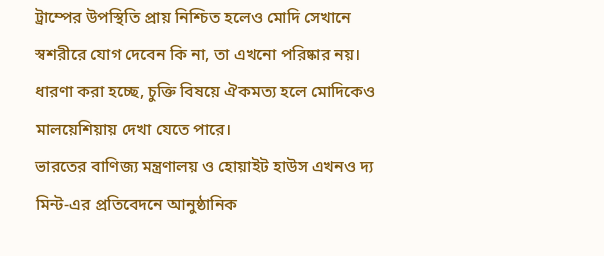ট্রাম্পের উপস্থিতি প্রায় নিশ্চিত হলেও মোদি সেখানে স্বশরীরে যোগ দেবেন কি না, তা এখনো পরিষ্কার নয়। ধারণা করা হচ্ছে, চুক্তি বিষয়ে ঐকমত্য হলে মোদিকেও মালয়েশিয়ায় দেখা যেতে পারে।
ভারতের বাণিজ্য মন্ত্রণালয় ও হোয়াইট হাউস এখনও দ্য মিন্ট-এর প্রতিবেদনে আনুষ্ঠানিক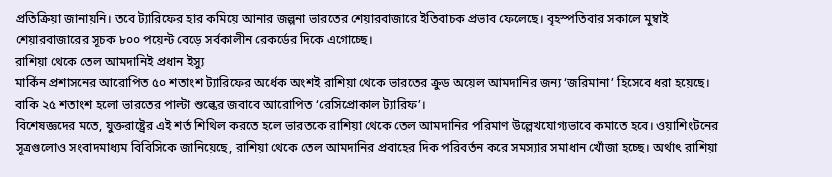প্রতিক্রিয়া জানায়নি। তবে ট্যারিফের হার কমিয়ে আনার জল্পনা ভারতের শেয়ারবাজারে ইতিবাচক প্রভাব ফেলেছে। বৃহস্পতিবার সকালে মুম্বাই শেয়ারবাজারের সূচক ৮০০ পয়েন্ট বেড়ে সর্বকালীন রেকর্ডের দিকে এগোচ্ছে।
রাশিয়া থেকে তেল আমদানিই প্রধান ইস্যু
মার্কিন প্রশাসনের আরোপিত ৫০ শতাংশ ট্যারিফের অর্ধেক অংশই রাশিয়া থেকে ভারতের ক্রুড অয়েল আমদানির জন্য ‘জরিমানা’ হিসেবে ধরা হয়েছে। বাকি ২৫ শতাংশ হলো ভারতের পাল্টা শুল্কের জবাবে আরোপিত ‘রেসিপ্রোকাল ট্যারিফ’।
বিশেষজ্ঞদের মতে, যুক্তরাষ্ট্রের এই শর্ত শিথিল করতে হলে ভারতকে রাশিয়া থেকে তেল আমদানির পরিমাণ উল্লেখযোগ্যভাবে কমাতে হবে। ওয়াশিংটনের সূত্রগুলোও সংবাদমাধ্যম বিবিসিকে জানিয়েছে, রাশিয়া থেকে তেল আমদানির প্রবাহের দিক পরিবর্তন করে সমস্যার সমাধান খোঁজা হচ্ছে। অর্থাৎ রাশিয়া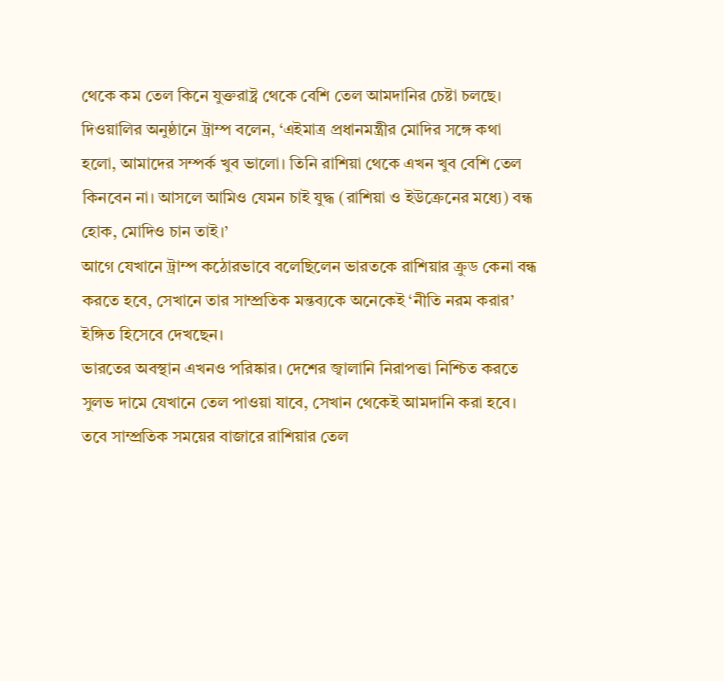থেকে কম তেল কিনে যুক্তরাষ্ট্র থেকে বেশি তেল আমদানির চেষ্টা চলছে।
দিওয়ালির অনুষ্ঠানে ট্রাম্প বলেন, ‘এইমাত্র প্রধানমন্ত্রীর মোদির সঙ্গে কথা হলো, আমাদের সম্পর্ক খুব ভালো। তিনি রাশিয়া থেকে এখন খুব বেশি তেল কিনবেন না। আসলে আমিও যেমন চাই যুদ্ধ (রাশিয়া ও ইউক্রেনের মধ্যে) বন্ধ হোক, মোদিও চান তাই।’
আগে যেখানে ট্রাম্প কঠোরভাবে বলেছিলেন ভারতকে রাশিয়ার ক্রুড কেনা বন্ধ করতে হবে, সেখানে তার সাম্প্রতিক মন্তব্যকে অনেকেই ‘নীতি নরম করার’ ইঙ্গিত হিসেবে দেখছেন।
ভারতের অবস্থান এখনও পরিষ্কার। দেশের জ্বালানি নিরাপত্তা নিশ্চিত করতে সুলভ দামে যেখানে তেল পাওয়া যাবে, সেখান থেকেই আমদানি করা হবে। তবে সাম্প্রতিক সময়ের বাজারে রাশিয়ার তেল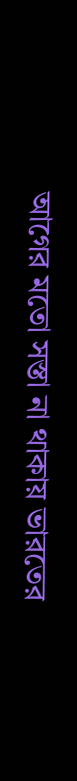আগের মতো সস্তা না থাকায় ভারতের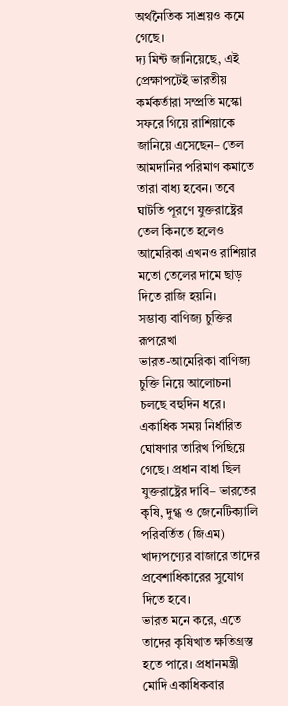অর্থনৈতিক সাশ্রয়ও কমে গেছে।
দ্য মিন্ট জানিয়েছে, এই প্রেক্ষাপটেই ভারতীয় কর্মকর্তারা সম্প্রতি মস্কো সফরে গিয়ে রাশিয়াকে জানিয়ে এসেছেন– তেল আমদানির পরিমাণ কমাতে তারা বাধ্য হবেন। তবে ঘাটতি পূরণে যুক্তরাষ্ট্রের তেল কিনতে হলেও আমেরিকা এখনও রাশিয়ার মতো তেলের দামে ছাড় দিতে রাজি হয়নি।
সম্ভাব্য বাণিজ্য চুক্তির রূপরেখা
ভারত-আমেরিকা বাণিজ্য চুক্তি নিয়ে আলোচনা চলছে বহুদিন ধরে। একাধিক সময় নির্ধারিত ঘোষণার তারিখ পিছিয়ে গেছে। প্রধান বাধা ছিল যুক্তরাষ্ট্রের দাবি– ভারতের কৃষি, দুগ্ধ ও জেনেটিক্যালি পরিবর্তিত (জিএম) খাদ্যপণ্যের বাজারে তাদের প্রবেশাধিকারের সুযোগ দিতে হবে।
ভারত মনে করে, এতে তাদের কৃষিখাত ক্ষতিগ্রস্ত হতে পারে। প্রধানমন্ত্রী মোদি একাধিকবার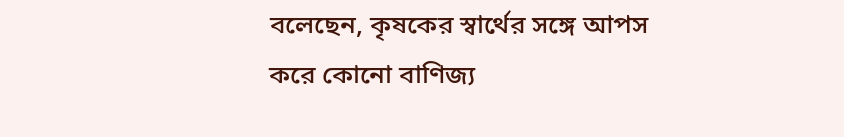বলেছেন, কৃষকের স্বার্থের সঙ্গে আপস করে কোনো বাণিজ্য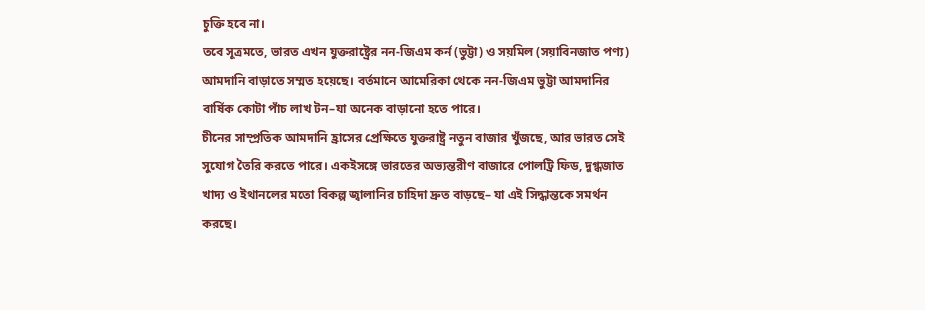চুক্তি হবে না।
তবে সূত্রমতে, ভারত এখন যুক্তরাষ্ট্রের নন-জিএম কর্ন (ভুট্টা) ও সয়মিল (সয়াবিনজাত পণ্য) আমদানি বাড়াতে সম্মত হয়েছে। বর্তমানে আমেরিকা থেকে নন-জিএম ভুট্টা আমদানির বার্ষিক কোটা পাঁচ লাখ টন–যা অনেক বাড়ানো হতে পারে।
চীনের সাম্প্রতিক আমদানি হ্রাসের প্রেক্ষিতে যুক্তরাষ্ট্র নতুন বাজার খুঁজছে, আর ভারত সেই সুযোগ তৈরি করতে পারে। একইসঙ্গে ভারতের অভ্যন্তরীণ বাজারে পোলট্রি ফিড, দুগ্ধজাত খাদ্য ও ইথানলের মতো বিকল্প জ্বালানির চাহিদা দ্রুত বাড়ছে– যা এই সিদ্ধান্তকে সমর্থন করছে।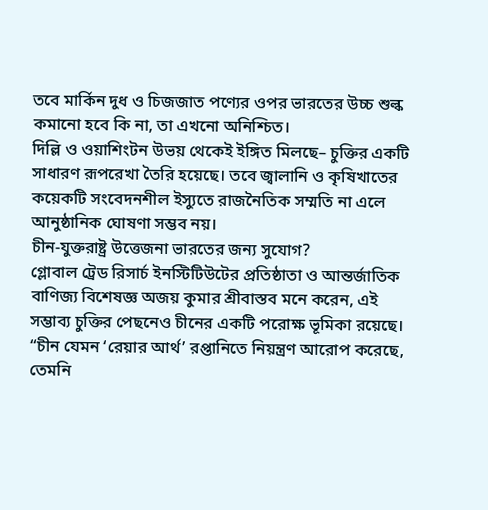তবে মার্কিন দুধ ও চিজজাত পণ্যের ওপর ভারতের উচ্চ শুল্ক কমানো হবে কি না, তা এখনো অনিশ্চিত।
দিল্লি ও ওয়াশিংটন উভয় থেকেই ইঙ্গিত মিলছে– চুক্তির একটি সাধারণ রূপরেখা তৈরি হয়েছে। তবে জ্বালানি ও কৃষিখাতের কয়েকটি সংবেদনশীল ইস্যুতে রাজনৈতিক সম্মতি না এলে আনুষ্ঠানিক ঘোষণা সম্ভব নয়।
চীন-যুক্তরাষ্ট্র উত্তেজনা ভারতের জন্য সুযোগ?
গ্লোবাল ট্রেড রিসার্চ ইনস্টিটিউটের প্রতিষ্ঠাতা ও আন্তর্জাতিক বাণিজ্য বিশেষজ্ঞ অজয় কুমার শ্রীবাস্তব মনে করেন, এই সম্ভাব্য চুক্তির পেছনেও চীনের একটি পরোক্ষ ভূমিকা রয়েছে।
“চীন যেমন ‘রেয়ার আর্থ’ রপ্তানিতে নিয়ন্ত্রণ আরোপ করেছে, তেমনি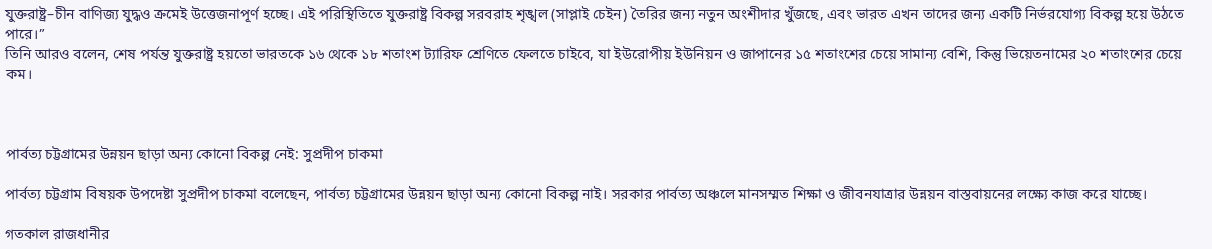যুক্তরাষ্ট্র–চীন বাণিজ্য যুদ্ধও ক্রমেই উত্তেজনাপূর্ণ হচ্ছে। এই পরিস্থিতিতে যুক্তরাষ্ট্র বিকল্প সরবরাহ শৃঙ্খল (সাপ্লাই চেইন) তৈরির জন্য নতুন অংশীদার খুঁজছে, এবং ভারত এখন তাদের জন্য একটি নির্ভরযোগ্য বিকল্প হয়ে উঠতে পারে।”
তিনি আরও বলেন, শেষ পর্যন্ত যুক্তরাষ্ট্র হয়তো ভারতকে ১৬ থেকে ১৮ শতাংশ ট্যারিফ শ্রেণিতে ফেলতে চাইবে, যা ইউরোপীয় ইউনিয়ন ও জাপানের ১৫ শতাংশের চেয়ে সামান্য বেশি, কিন্তু ভিয়েতনামের ২০ শতাংশের চেয়ে কম।



পার্বত্য চট্টগ্রামের উন্নয়ন ছাড়া অন্য কোনো বিকল্প নেই: সুপ্রদীপ চাকমা

পার্বত্য চট্টগ্রাম বিষয়ক উপদেষ্টা সুপ্রদীপ চাকমা বলেছেন, পার্বত্য চট্টগ্রামের উন্নয়ন ছাড়া অন্য কোনো বিকল্প নাই। সরকার পার্বত্য অঞ্চলে মানসম্মত শিক্ষা ও জীবনযাত্রার উন্নয়ন বাস্তবায়নের লক্ষ্যে কাজ করে যাচ্ছে।

গতকাল রাজধানীর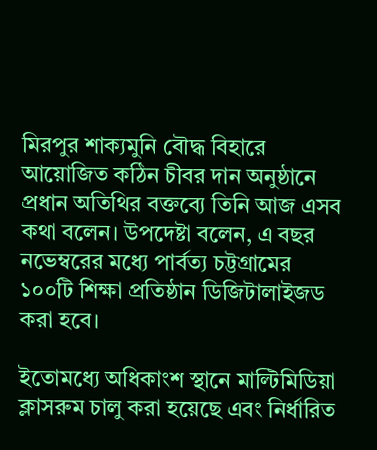মিরপুর শাক্যমুনি বৌদ্ধ বিহারে আয়োজিত কঠিন চীবর দান অনুষ্ঠানে প্রধান অতিথির বক্তব্যে তিনি আজ এসব কথা বলেন। উপদেষ্টা বলেন, এ বছর নভেম্বরের মধ্যে পার্বত্য চট্টগ্রামের ১০০টি শিক্ষা প্রতিষ্ঠান ডিজিটালাইজড করা হবে।

ইতোমধ্যে অধিকাংশ স্থানে মাল্টিমিডিয়া ক্লাসরুম চালু করা হয়েছে এবং নির্ধারিত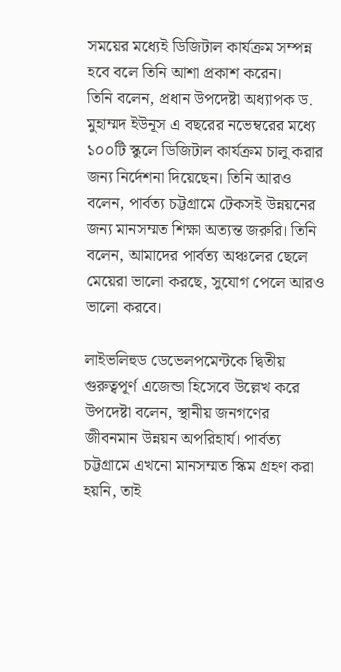সময়ের মধ্যেই ডিজিটাল কার্যক্রম সম্পন্ন হবে বলে তিনি আশা প্রকাশ করেন।
তিনি বলেন, প্রধান উপদেষ্টা অধ্যাপক ড. মুহাম্মদ ইউনূস এ বছরের নভেম্বরের মধ্যে ১০০টি স্কুলে ডিজিটাল কার্যক্রম চালু করার জন্য নির্দেশনা দিয়েছেন। তিনি আরও বলেন, পার্বত্য চট্টগ্রামে টেকসই উন্নয়নের জন্য মানসম্মত শিক্ষা অত্যন্ত জরুরি। তিনি বলেন, আমাদের পার্বত্য অঞ্চলের ছেলে মেয়েরা ভালো করছে, সুযোগ পেলে আরও ভালো করবে।

লাইভলিহুড ডেভেলপমেন্টকে দ্বিতীয় গুরুত্বপূর্ণ এজেন্ডা হিসেবে উল্লেখ করে উপদেষ্টা বলেন, স্থানীয় জনগণের জীবনমান উন্নয়ন অপরিহার্য। পার্বত্য চট্টগ্রামে এখনো মানসম্মত স্কিম গ্রহণ করা হয়নি, তাই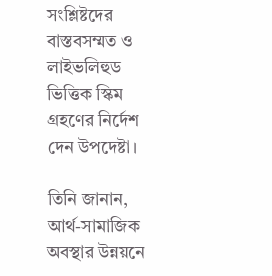সংশ্লিষ্টদের বাস্তবসম্মত ও লাইভলিহুড ভিত্তিক স্কিম গ্রহণের নির্দেশ দেন উপদেষ্টা।

তিনি জানান, আর্থ-সামাজিক অবস্থার উন্নয়নে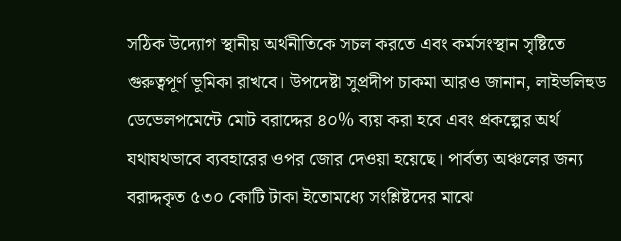সঠিক উদ্যোগ স্থানীয় অর্থনীতিকে সচল করতে এবং কর্মসংস্থান সৃষ্টিতে গুরুত্বপূর্ণ ভূমিকা রাখবে। উপদেষ্টা সুপ্রদীপ চাকমা আরও জানান, লাইভলিহুড ডেভেলপমেন্টে মোট বরাদ্দের ৪০% ব্যয় করা হবে এবং প্রকল্পের অর্থ যথাযথভাবে ব্যবহারের ওপর জোর দেওয়া হয়েছে। পার্বত্য অঞ্চলের জন্য বরাদ্দকৃত ৫৩০ কোটি টাকা ইতোমধ্যে সংশ্লিষ্টদের মাঝে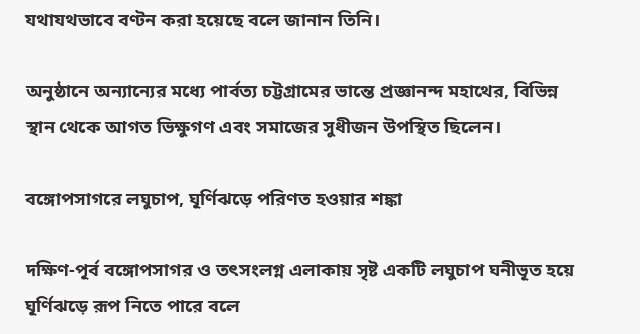যথাযথভাবে বণ্টন করা হয়েছে বলে জানান তিনি।

অনুষ্ঠানে অন্যান্যের মধ্যে পার্বত্য চট্টগ্রামের ভান্তে প্রজ্ঞানন্দ মহাথের, বিভিন্ন স্থান থেকে আগত ভিক্ষুগণ এবং সমাজের সুধীজন উপস্থিত ছিলেন।

বঙ্গোপসাগরে লঘুচাপ, ঘূর্ণিঝড়ে পরিণত হওয়ার শঙ্কা

দক্ষিণ-পূর্ব বঙ্গোপসাগর ও তৎসংলগ্ন এলাকায় সৃষ্ট একটি লঘুচাপ ঘনীভূত হয়ে ঘূর্ণিঝড়ে রূপ নিতে পারে বলে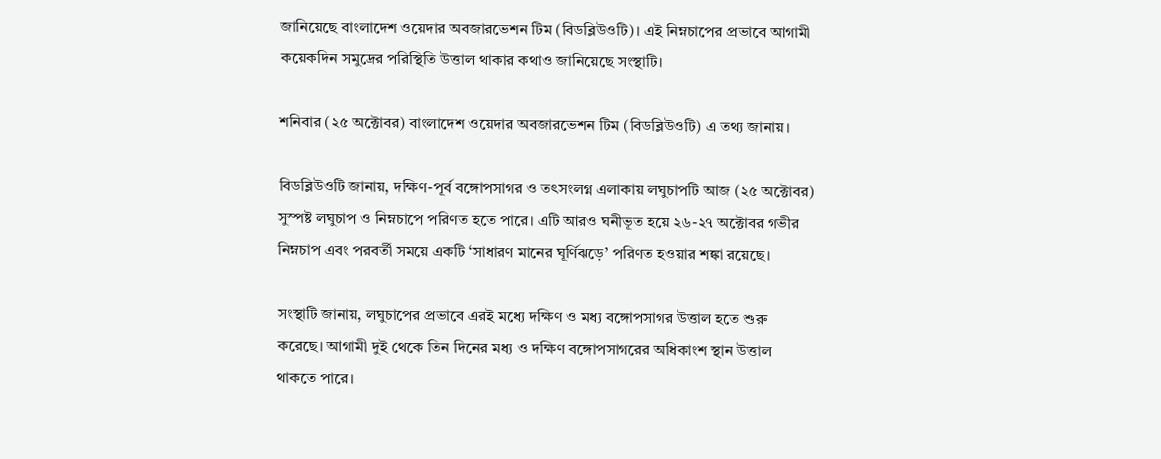জানিয়েছে বাংলাদেশ ওয়েদার অবজারভেশন টিম (বিডব্লিউওটি)। এই নিম্নচাপের প্রভাবে আগামী কয়েকদিন সমুদ্রের পরিস্থিতি উত্তাল থাকার কথাও জানিয়েছে সংস্থাটি।

শনিবার (২৫ অক্টোবর) বাংলাদেশ ওয়েদার অবজারভেশন টিম (বিডব্লিউওটি) এ তথ্য জানায়।

বিডব্লিউওটি জানায়, দক্ষিণ-পূর্ব বঙ্গোপসাগর ও তৎসংলগ্ন এলাকায় লঘুচাপটি আজ (২৫ অক্টোবর) সুস্পষ্ট লঘুচাপ ও নিম্নচাপে পরিণত হতে পারে। এটি আরও ঘনীভূত হয়ে ২৬-২৭ অক্টোবর গভীর নিম্নচাপ এবং পরবর্তী সময়ে একটি ‘সাধারণ মানের ঘূর্ণিঝড়ে’ পরিণত হওয়ার শঙ্কা রয়েছে।

সংস্থাটি জানায়, লঘুচাপের প্রভাবে এরই মধ্যে দক্ষিণ ও মধ্য বঙ্গোপসাগর উত্তাল হতে শুরু করেছে। আগামী দুই থেকে তিন দিনের মধ্য ও দক্ষিণ বঙ্গোপসাগরের অধিকাংশ স্থান উত্তাল থাকতে পারে।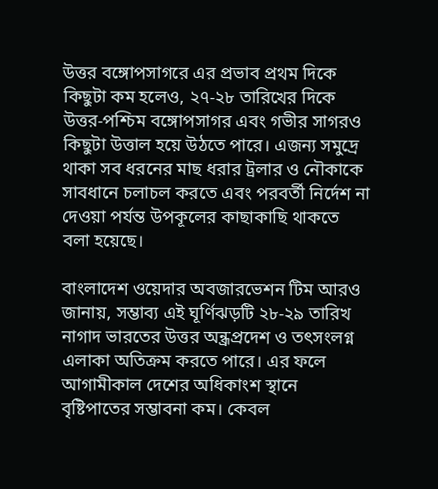উত্তর বঙ্গোপসাগরে এর প্রভাব প্রথম দিকে কিছুটা কম হলেও, ২৭-২৮ তারিখের দিকে উত্তর-পশ্চিম বঙ্গোপসাগর এবং গভীর সাগরও কিছুটা উত্তাল হয়ে উঠতে পারে। এজন্য সমুদ্রে থাকা সব ধরনের মাছ ধরার ট্রলার ও নৌকাকে সাবধানে চলাচল করতে এবং পরবর্তী নির্দেশ না দেওয়া পর্যন্ত উপকূলের কাছাকাছি থাকতে বলা হয়েছে।

বাংলাদেশ ওয়েদার অবজারভেশন টিম আরও জানায়, সম্ভাব্য এই ঘূর্ণিঝড়টি ২৮-২৯ তারিখ নাগাদ ভারতের উত্তর অন্ধ্রপ্রদেশ ও তৎসংলগ্ন এলাকা অতিক্রম করতে পারে। এর ফলে আগামীকাল দেশের অধিকাংশ স্থানে বৃষ্টিপাতের সম্ভাবনা কম। কেবল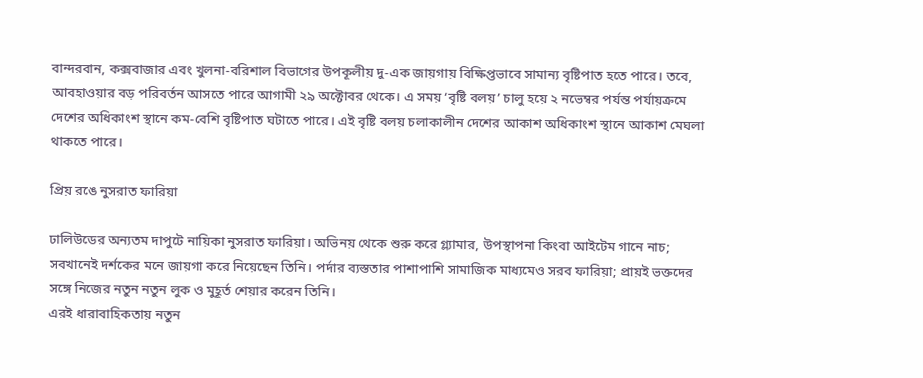বান্দরবান, কক্সবাজার এবং খুলনা-বরিশাল বিভাগের উপকূলীয় দু-এক জায়গায় বিক্ষিপ্তভাবে সামান্য বৃষ্টিপাত হতে পারে। তবে, আবহাওয়ার বড় পরিবর্তন আসতে পারে আগামী ২৯ অক্টোবর থেকে। এ সময় ‘বৃষ্টি বলয়’ চালু হয়ে ২ নভেম্বর পর্যন্ত পর্যায়ক্রমে দেশের অধিকাংশ স্থানে কম-বেশি বৃষ্টিপাত ঘটাতে পারে। এই বৃষ্টি বলয় চলাকালীন দেশের আকাশ অধিকাংশ স্থানে আকাশ মেঘলা থাকতে পারে।

প্রিয় রঙে নুসরাত ফারিয়া

ঢালিউডের অন্যতম দাপুটে নায়িকা নুসরাত ফারিয়া। অভিনয় থেকে শুরু করে গ্ল্যামার, উপস্থাপনা কিংবা আইটেম গানে নাচ; সবখানেই দর্শকের মনে জায়গা করে নিয়েছেন তিনি। পর্দার ব্যস্ততার পাশাপাশি সামাজিক মাধ্যমেও সরব ফারিয়া; প্রায়ই ভক্তদের সঙ্গে নিজের নতুন নতুন লুক ও মুহূর্ত শেয়ার করেন তিনি।
এরই ধারাবাহিকতায় নতুন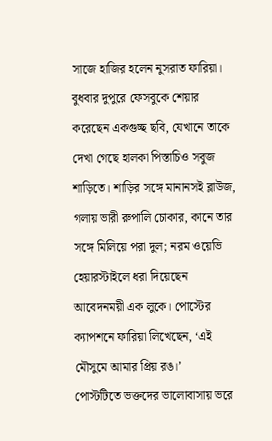সাজে হাজির হলেন নুসরাত ফারিয়া। বুধবার দুপুরে ফেসবুকে শেয়ার করেছেন একগুচ্ছ ছবি, যেখানে তাকে দেখা গেছে হালকা পিস্তাচিও সবুজ শাড়িতে। শাড়ির সঙ্গে মানানসই ব্লাউজ, গলায় ভারী রুপালি চোকার, কানে তার সঙ্গে মিলিয়ে পরা দুল; নরম ওয়েভি হেয়ারস্টাইলে ধরা দিয়েছেন আবেদনময়ী এক লুকে। পোস্টের ক্যাপশনে ফারিয়া লিখেছেন, ‘এই মৌসুমে আমার প্রিয় রঙ।’
পোস্টটিতে ভক্তদের ভালোবাসায় ভরে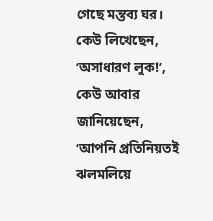গেছে মন্তব্য ঘর। কেউ লিখেছেন, ‘অসাধারণ লুক!’, কেউ আবার জানিয়েছেন, ‘আপনি প্রতিনিয়তই ঝলমলিয়ে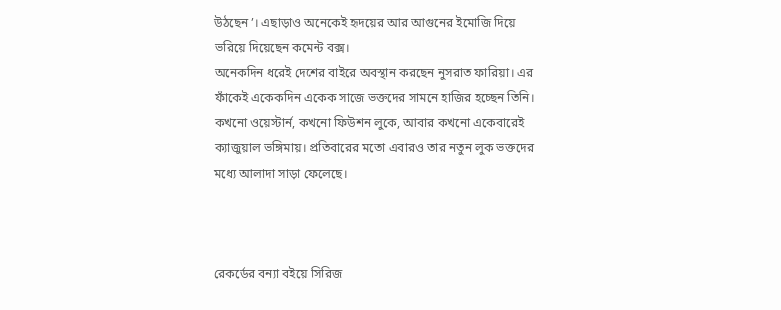উঠছেন’। এছাড়াও অনেকেই হৃদয়ের আর আগুনের ইমোজি দিয়ে ভরিয়ে দিয়েছেন কমেন্ট বক্স।
অনেকদিন ধরেই দেশের বাইরে অবস্থান করছেন নুসরাত ফারিয়া। এর ফাঁকেই একেকদিন একেক সাজে ভক্তদের সামনে হাজির হচ্ছেন তিনি। কখনো ওয়েস্টার্ন, কখনো ফিউশন লুকে, আবার কখনো একেবারেই ক্যাজুয়াল ভঙ্গিমায়। প্রতিবারের মতো এবারও তার নতুন লুক ভক্তদের মধ্যে আলাদা সাড়া ফেলেছে।



রেকর্ডের বন্যা বইয়ে সিরিজ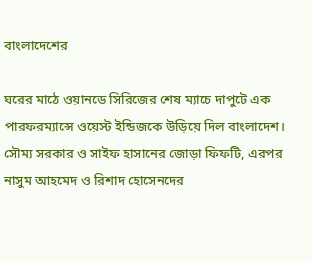বাংলাদেশের

ঘরের মাঠে ওয়ানডে সিরিজের শেষ ম্যাচে দাপুটে এক পারফরম্যান্সে ওয়েস্ট ইন্ডিজকে উড়িয়ে দিল বাংলাদেশ। সৌম্য সরকার ও সাইফ হাসানের জোড়া ফিফটি, এরপর নাসুম আহমেদ ও রিশাদ হোসেনদের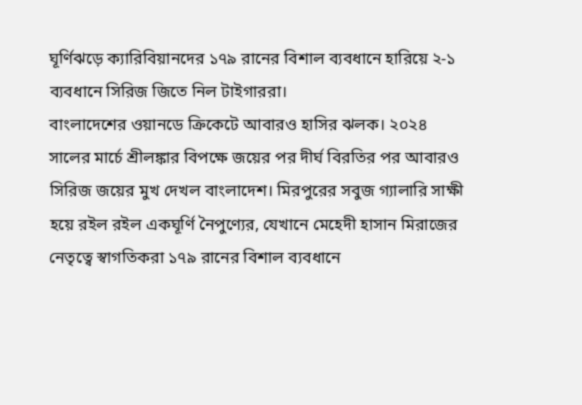ঘূর্ণিঝড়ে ক্যারিবিয়ানদের ১৭৯ রানের বিশাল ব্যবধানে হারিয়ে ২-১ ব্যবধানে সিরিজ জিতে নিল টাইগাররা।
বাংলাদেশের ওয়ানডে ক্রিকেটে আবারও হাসির ঝলক। ২০২৪ সালের মার্চে শ্রীলঙ্কার বিপক্ষে জয়ের পর দীর্ঘ বিরতির পর আবারও সিরিজ জয়ের মুখ দেখল বাংলাদেশ। মিরপুরের সবুজ গ্যালারি সাক্ষী হয়ে রইল রইল একঘূর্ণি নৈপুণ্যের, যেখানে মেহেদী হাসান মিরাজের নেতৃত্বে স্বাগতিকরা ১৭৯ রানের বিশাল ব্যবধানে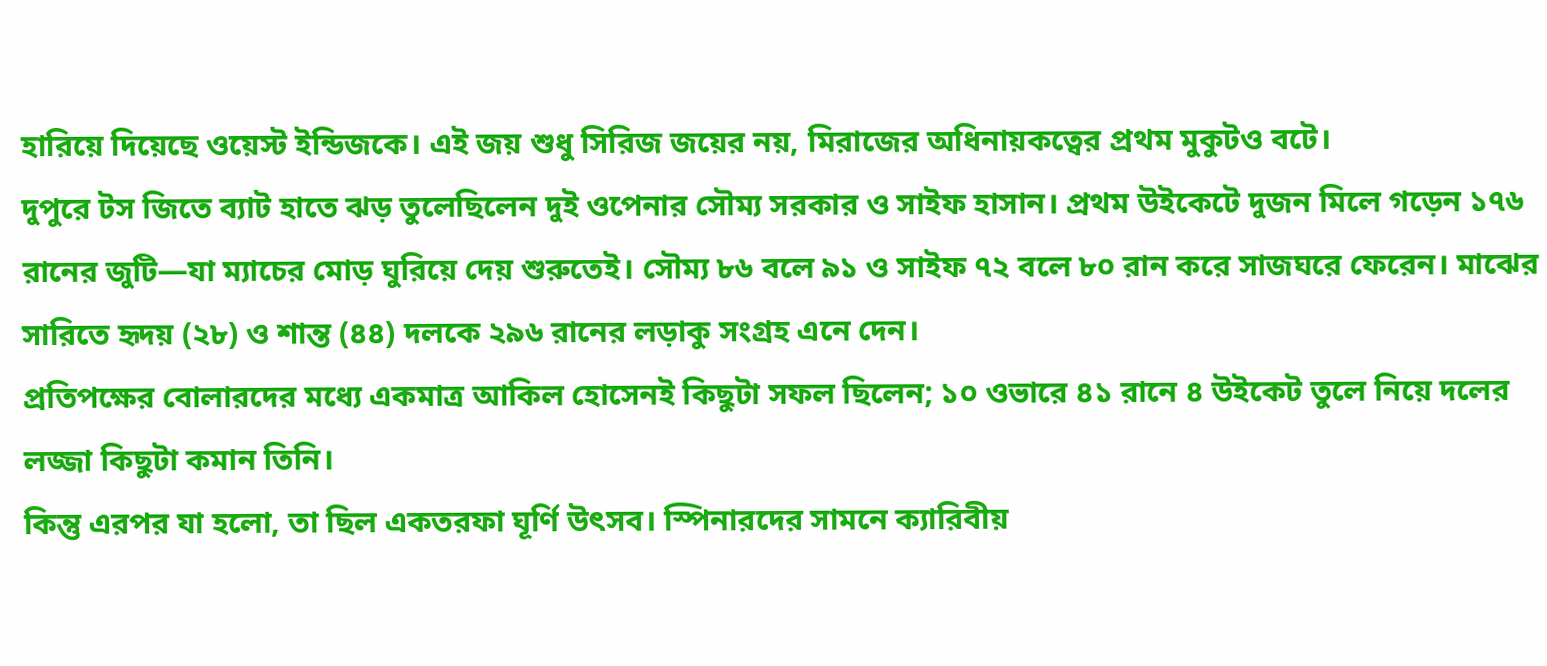হারিয়ে দিয়েছে ওয়েস্ট ইন্ডিজকে। এই জয় শুধু সিরিজ জয়ের নয়, মিরাজের অধিনায়কত্বের প্রথম মুকুটও বটে।
দুপুরে টস জিতে ব্যাট হাতে ঝড় তুলেছিলেন দুই ওপেনার সৌম্য সরকার ও সাইফ হাসান। প্রথম উইকেটে দুজন মিলে গড়েন ১৭৬ রানের জুটি—যা ম্যাচের মোড় ঘুরিয়ে দেয় শুরুতেই। সৌম্য ৮৬ বলে ৯১ ও সাইফ ৭২ বলে ৮০ রান করে সাজঘরে ফেরেন। মাঝের সারিতে হৃদয় (২৮) ও শান্ত (৪৪) দলকে ২৯৬ রানের লড়াকু সংগ্রহ এনে দেন।
প্রতিপক্ষের বোলারদের মধ্যে একমাত্র আকিল হোসেনই কিছুটা সফল ছিলেন; ১০ ওভারে ৪১ রানে ৪ উইকেট তুলে নিয়ে দলের লজ্জা কিছুটা কমান তিনি।
কিন্তু এরপর যা হলো, তা ছিল একতরফা ঘূর্ণি উৎসব। স্পিনারদের সামনে ক্যারিবীয়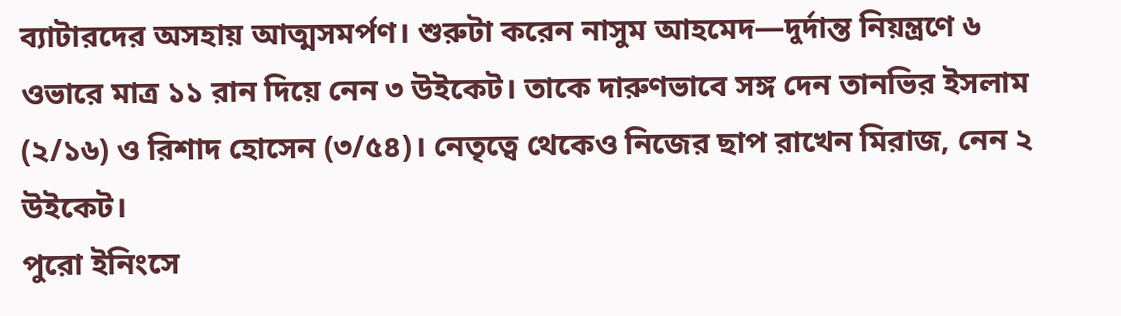ব্যাটারদের অসহায় আত্মসমর্পণ। শুরুটা করেন নাসুম আহমেদ—দুর্দান্ত নিয়ন্ত্রণে ৬ ওভারে মাত্র ১১ রান দিয়ে নেন ৩ উইকেট। তাকে দারুণভাবে সঙ্গ দেন তানভির ইসলাম (২/১৬) ও রিশাদ হোসেন (৩/৫৪)। নেতৃত্বে থেকেও নিজের ছাপ রাখেন মিরাজ, নেন ২ উইকেট।
পুরো ইনিংসে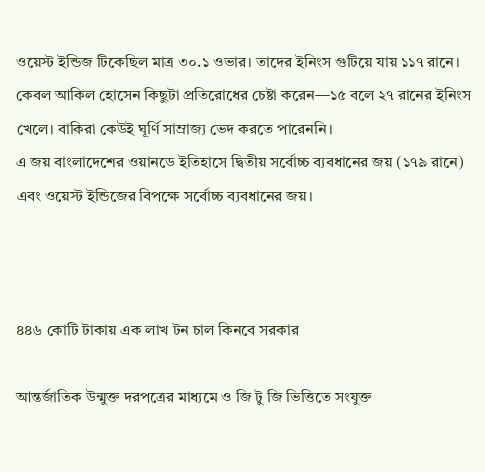ওয়েস্ট ইন্ডিজ টিকেছিল মাত্র ৩০.১ ওভার। তাদের ইনিংস গুটিয়ে যায় ১১৭ রানে। কেবল আকিল হোসেন কিছুটা প্রতিরোধের চেষ্টা করেন—১৫ বলে ২৭ রানের ইনিংস খেলে। বাকিরা কেউই ঘূর্ণি সাম্রাজ্য ভেদ করতে পারেননি।
এ জয় বাংলাদেশের ওয়ানডে ইতিহাসে দ্বিতীয় সর্বোচ্চ ব্যবধানের জয় (১৭৯ রানে) এবং ওয়েস্ট ইন্ডিজের বিপক্ষে সর্বোচ্চ ব্যবধানের জয়।



৪৪৬ কোটি টাকায় এক লাখ টন চাল কিনবে সরকার

আন্তর্জাতিক উন্মুক্ত দরপত্রের মাধ্যমে ও জি টু জি ভিত্তিতে সংযুক্ত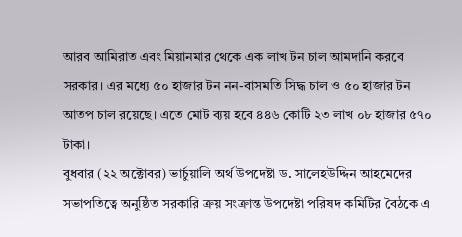আরব আমিরাত এবং মিয়ানমার থেকে এক লাখ টন চাল আমদানি করবে সরকার। এর মধ্যে ৫০ হাজার টন নন-বাসমতি সিদ্ধ চাল ও ৫০ হাজার টন আতপ চাল রয়েছে। এতে মোট ব্যয় হবে ৪৪৬ কোটি ২৩ লাখ ০৮ হাজার ৫৭০ টাকা।
বুধবার (২২ অক্টোবর) ভার্চুয়ালি অর্থ উপদেষ্টা ড. সালেহউদ্দিন আহমেদের সভাপতিত্বে অনুষ্ঠিত সরকারি ক্রয় সংক্রান্ত উপদেষ্টা পরিষদ কমিটির বৈঠকে এ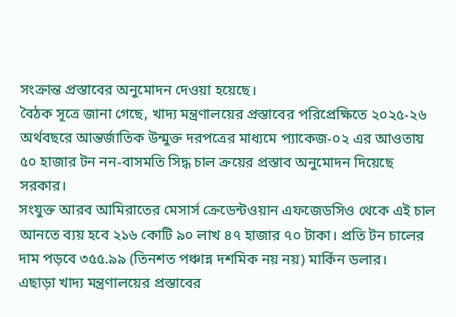সংক্রান্ত প্রস্তাবের অনুমোদন দেওয়া হয়েছে।
বৈঠক সূত্রে জানা গেছে, খাদ্য মন্ত্রণালয়ের প্রস্তাবের পরিপ্রেক্ষিতে ২০২৫-২৬ অর্থবছরে আন্তর্জাতিক উন্মুক্ত দরপত্রের মাধ্যমে প্যাকেজ-০২ এর আওতায় ৫০ হাজার টন নন-বাসমতি সিদ্ধ চাল ক্রয়ের প্রস্তাব অনুমোদন দিয়েছে সরকার।
সংযুক্ত আরব আমিরাতের মেসার্স ক্রেডেন্টওয়ান এফজেডসিও থেকে এই চাল আনতে ব্যয় হবে ২১৬ কোটি ৯০ লাখ ৪৭ হাজার ৭০ টাকা। প্রতি টন চালের দাম পড়বে ৩৫৫.৯৯ (তিনশত পঞ্চান্ন দশমিক নয় নয়) মার্কিন ডলার।
এছাড়া খাদ্য মন্ত্রণালয়ের প্রস্তাবের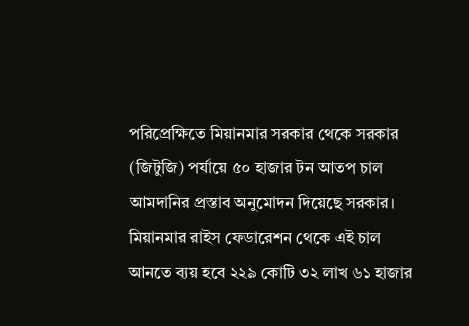পরিপ্রেক্ষিতে মিয়ানমার সরকার থেকে সরকার (জিটুজি) পর্যায়ে ৫০ হাজার টন আতপ চাল আমদানির প্রস্তাব অনুমোদন দিয়েছে সরকার।
মিয়ানমার রাইস ফেডারেশন থেকে এই চাল আনতে ব্যয় হবে ২২৯ কোটি ৩২ লাখ ৬১ হাজার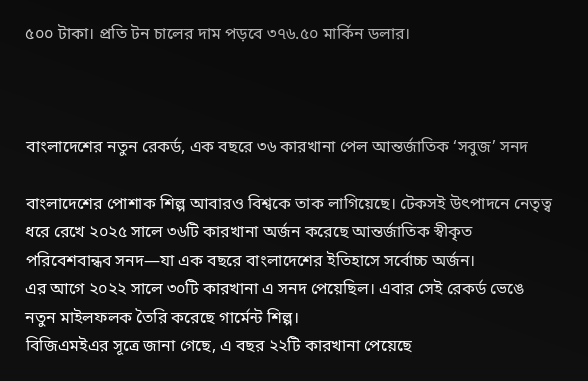৫০০ টাকা। প্রতি টন চালের দাম পড়বে ৩৭৬.৫০ মার্কিন ডলার।



বাংলাদেশের নতুন রেকর্ড, এক বছরে ৩৬ কারখানা পেল আন্তর্জাতিক ‘সবুজ’ সনদ

বাংলাদেশের পোশাক শিল্প আবারও বিশ্বকে তাক লাগিয়েছে। টেকসই উৎপাদনে নেতৃত্ব ধরে রেখে ২০২৫ সালে ৩৬টি কারখানা অর্জন করেছে আন্তর্জাতিক স্বীকৃত পরিবেশবান্ধব সনদ—যা এক বছরে বাংলাদেশের ইতিহাসে সর্বোচ্চ অর্জন।
এর আগে ২০২২ সালে ৩০টি কারখানা এ সনদ পেয়েছিল। এবার সেই রেকর্ড ভেঙে নতুন মাইলফলক তৈরি করেছে গার্মেন্ট শিল্প।
বিজিএমইএর সূত্রে জানা গেছে, এ বছর ২২টি কারখানা পেয়েছে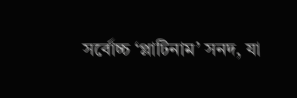সর্বোচ্চ ‘প্লাটিনাম’ সনদ, যা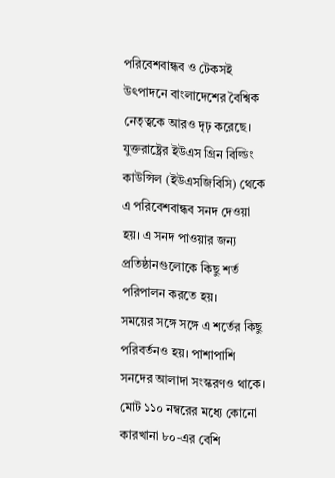পরিবেশবান্ধব ও টেকসই উৎপাদনে বাংলাদেশের বৈশ্বিক নেতৃত্বকে আরও দৃঢ় করেছে।
যুক্তরাষ্ট্রের ইউএস গ্রিন বিল্ডিং কাউন্সিল (ইউএসজিবিসি) থেকে এ পরিবেশবান্ধব সনদ দেওয়া হয়। এ সনদ পাওয়ার জন্য প্রতিষ্ঠানগুলোকে কিছু শর্ত পরিপালন করতে হয়।
সময়ের সঙ্গে সঙ্গে এ শর্তের কিছু পরিবর্তনও হয়। পাশাপাশি সনদের আলাদা সংস্করণও থাকে। মোট ১১০ নম্বরের মধ্যে কোনো কারখানা ৮০-এর বেশি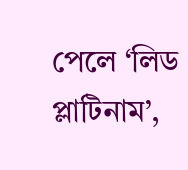পেলে ‘লিড প্লাটিনাম’,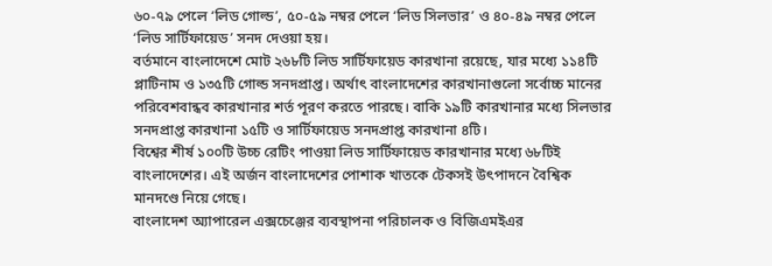৬০-৭৯ পেলে ‘লিড গোল্ড’, ৫০-৫৯ নম্বর পেলে ‘লিড সিলভার’ ও ৪০-৪৯ নম্বর পেলে ‘লিড সার্টিফায়েড’ সনদ দেওয়া হয়।
বর্তমানে বাংলাদেশে মোট ২৬৮টি লিড সার্টিফায়েড কারখানা রয়েছে, যার মধ্যে ১১৪টি প্লাটিনাম ও ১৩৫টি গোল্ড সনদপ্রাপ্ত। অর্থাৎ বাংলাদেশের কারখানাগুলো সর্বোচ্চ মানের পরিবেশবান্ধব কারখানার শর্ত পূরণ করতে পারছে। বাকি ১৯টি কারখানার মধ্যে সিলভার সনদপ্রাপ্ত কারখানা ১৫টি ও সার্টিফায়েড সনদপ্রাপ্ত কারখানা ৪টি।
বিশ্বের শীর্ষ ১০০টি উচ্চ রেটিং পাওয়া লিড সার্টিফায়েড কারখানার মধ্যে ৬৮টিই বাংলাদেশের। এই অর্জন বাংলাদেশের পোশাক খাতকে টেকসই উৎপাদনে বৈশ্বিক মানদণ্ডে নিয়ে গেছে।
বাংলাদেশ অ্যাপারেল এক্সচেঞ্জের ব্যবস্থাপনা পরিচালক ও বিজিএমইএর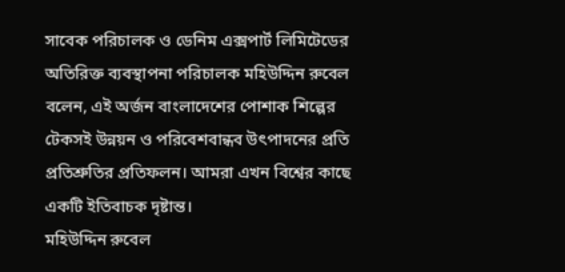সাবেক পরিচালক ও ডেনিম এক্সপার্ট লিমিটেডের অতিরিক্ত ব্যবস্থাপনা পরিচালক মহিউদ্দিন রুবেল বলেন, এই অর্জন বাংলাদেশের পোশাক শিল্পের টেকসই উন্নয়ন ও পরিবেশবান্ধব উৎপাদনের প্রতি প্রতিশ্রুতির প্রতিফলন। আমরা এখন বিশ্বের কাছে একটি ইতিবাচক দৃষ্টান্ত।
মহিউদ্দিন রুবেল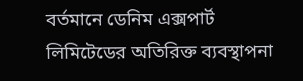বর্তমানে ডেনিম এক্সপার্ট লিমিটেডের অতিরিক্ত ব্যবস্থাপনা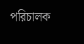পরিচালক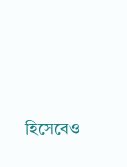হিসেবেও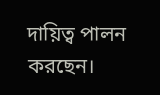দায়িত্ব পালন করছেন।